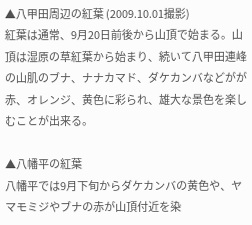▲八甲田周辺の紅葉 (2009.10.01撮影)
紅葉は通常、9月20日前後から山頂で始まる。山頂は湿原の草紅葉から始まり、続いて八甲田連峰の山肌のブナ、ナナカマド、ダケカンバなどがが赤、オレンジ、黄色に彩られ、雄大な景色を楽しむことが出来る。

▲八幡平の紅葉
八幡平では9月下旬からダケカンバの黄色や、ヤマモミジやブナの赤が山頂付近を染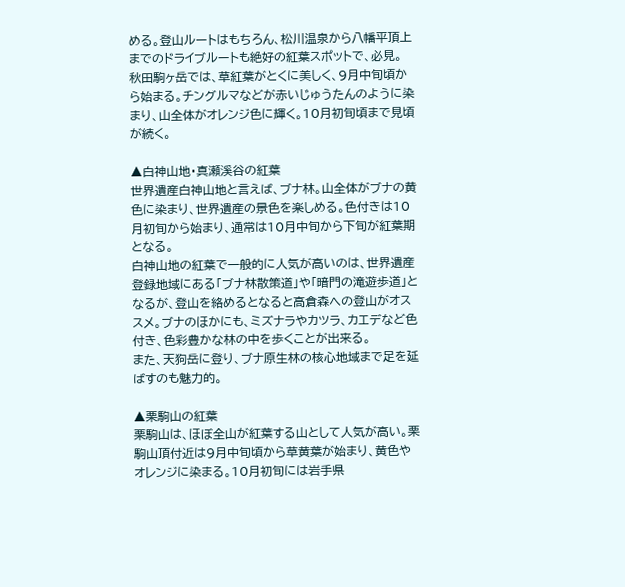める。登山ルートはもちろん、松川温泉から八幡平頂上までのドライブルートも絶好の紅葉スポットで、必見。
秋田駒ヶ岳では、草紅葉がとくに美しく、9月中旬頃から始まる。チングルマなどが赤いじゅうたんのように染まり、山全体がオレンジ色に輝く。10月初旬頃まで見頃が続く。

▲白神山地・真瀬溪谷の紅葉
世界遺産白神山地と言えば、ブナ林。山全体がブナの黄色に染まり、世界遺産の景色を楽しめる。色付きは10月初旬から始まり、通常は10月中旬から下旬が紅葉期となる。
白神山地の紅葉で一般的に人気が高いのは、世界遺産登録地域にある「ブナ林散策道」や「暗門の滝遊歩道」となるが、登山を絡めるとなると高倉森への登山がオススメ。ブナのほかにも、ミズナラやカツラ、カエデなど色付き、色彩豊かな林の中を歩くことが出来る。
また、天狗岳に登り、ブナ原生林の核心地域まで足を延ばすのも魅力的。

▲栗駒山の紅葉
栗駒山は、ほぼ全山が紅葉する山として人気が高い。栗駒山頂付近は9月中旬頃から草黄葉が始まり、黄色やオレンジに染まる。10月初旬には岩手県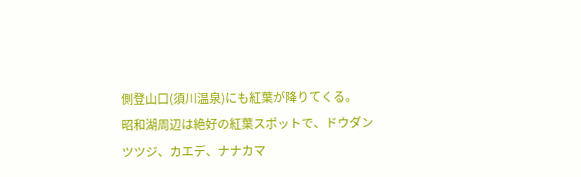側登山口(須川温泉)にも紅葉が降りてくる。
昭和湖周辺は絶好の紅葉スポットで、ドウダンツツジ、カエデ、ナナカマ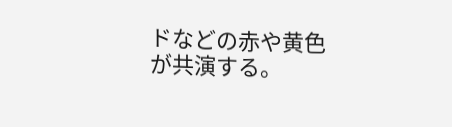ドなどの赤や黄色が共演する。